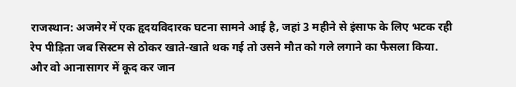राजस्थान: अजमेर में एक हृदयविदारक घटना सामने आई है, जहां 3 महीने से इंसाफ के लिए भटक रही रेप पीड़िता जब सिस्टम से ठोकर खाते-खाते थक गई तो उसने मौत को गले लगाने का फैसला किया. और वो आनासागर में कूद कर जान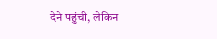देने पहुंची, लेकिन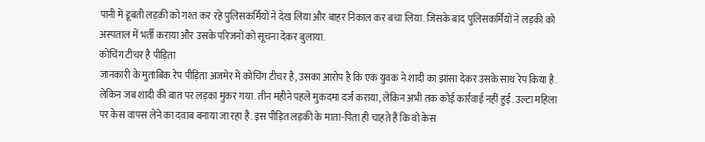पानी में डूबती लड़की को गश्त कर रहे पुलिसकर्मियों ने देख लिया और बाहर निकाल कर बचा लिया. जिसके बाद पुलिसकर्मियों ने लड़की को अस्पताल में भर्ती कराया और उसके परिजनों को सूचना देकर बुलाया.
कोचिंग टीचर है पीड़िता
जानकारी के मुताबिक रेप पीड़िता अजमेर में कोचिंग टीचर है, उसका आरोप है कि एक युवक ने शादी का झांसा देकर उसके साथ रेप किया है. लेकिन जब शादी की बात पर लड़का मुकर गया. तीन महीने पहले मुकदमा दर्ज कराया, लेकिन अभी तक कोई कार्रवाई नहीं हुई. उल्टा महिला पर केस वापस लेने का दवाब बनाया जा रहा है. इस पीड़ित लड़की के माता-पिता ही चाहते हैं कि वो केस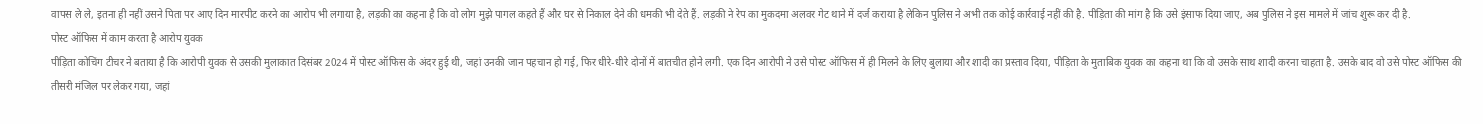वापस ले ले, इतना ही नहीं उसने पिता पर आए दिन मारपीट करने का आरोप भी लगाया है, लड़की का कहना है कि वो लोग मुझे पागल कहते हैं और घर से निकाल देने की धमकी भी देते हैं. लड़की ने रेप का मुकदमा अलवर गेट थाने में दर्ज कराया है लेकिन पुलिस ने अभी तक कोई कार्रवाई नहीं की है. पीड़िता की मांग है कि उसे इंसाफ दिया जाए, अब पुलिस ने इस मामले में जांच शुरू कर दी है.
पोस्ट ऑफिस में काम करता है आरोप युवक
पीड़िता कोचिंग टीचर ने बताया है कि आरोपी युवक से उसकी मुलाकात दिसंबर 2024 में पोस्ट ऑफिस के अंदर हुई थी, जहां उनकी जान पहचान हो गई, फिर धीरे-धीरे दोनों में बातचीत होने लगी. एक दिन आरोपी ने उसे पोस्ट ऑफिस में ही मिलने के लिए बुलाया और शादी का प्रस्ताव दिया, पीड़िता के मुताबिक युवक का कहना था कि वो उसके साथ शादी करना चाहता है. उसके बाद वो उसे पोस्ट ऑफिस की तीसरी मंजिल पर लेकर गया, जहां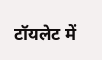टॉयलेट में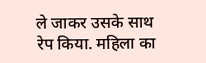ले जाकर उसके साथ रेप किया. महिला का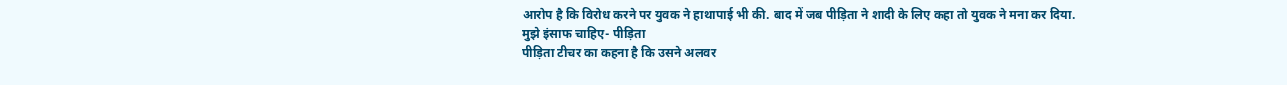आरोप है कि विरोध करने पर युवक ने हाथापाई भी की. बाद में जब पीड़िता ने शादी के लिए कहा तो युवक ने मना कर दिया.
मुझे इंसाफ चाहिए- पीड़िता
पीड़िता टीचर का कहना है कि उसने अलवर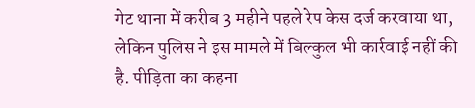गेट थाना में करीब 3 महीने पहले रेप केस दर्ज करवाया था, लेकिन पुलिस ने इस मामले में बिल्कुल भी कार्रवाई नहीं की है. पीड़िता का कहना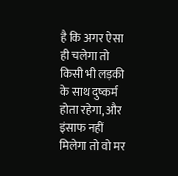है कि अगर ऐसा ही चलेगा तो किसी भी लड़की के साथ दुष्कर्म होता रहेगा, और इंसाफ नहीं मिलेगा तो वो मर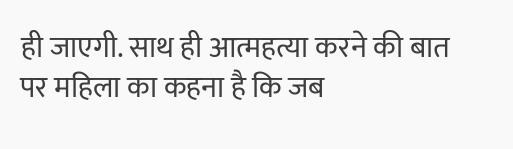ही जाएगी. साथ ही आत्महत्या करने की बात पर महिला का कहना है कि जब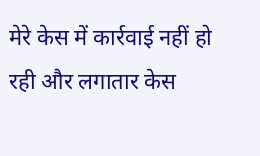मेरे केस में कार्रवाई नहीं हो रही और लगातार केस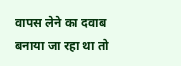वापस लेने का दवाब बनाया जा रहा था तो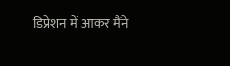डिप्रेशन में आकर मैंने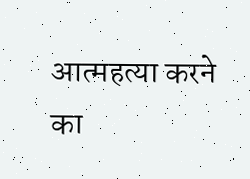आत्महत्या करने का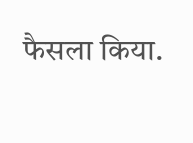फैसला किया.